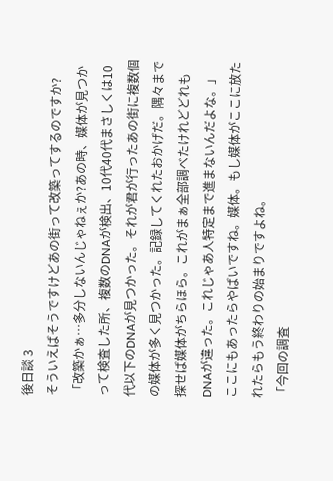後日談 3
そういえばそうですけどあの街って改築ってするのですか?
「改築かぁ…多分しないんじゃねぇか?あの時、媒体が見つかって検査した所、複数のDNAが検出、10代40代まさしくは10代以下のDNAが見つかった。それが君が行ったあの街に複数個の媒体が多く見つかった。記録してくれたおかげだ。隅々まで探せば媒体がちらほら。これがまぁ全部調べたけれどどれもDNAが違った。これじゃあ人特定まで進まないんだよな。」
ここにもあったらやばいですね。媒体。もし媒体がここに放たれたらもう終わりの始まりですよね。
「今回の調査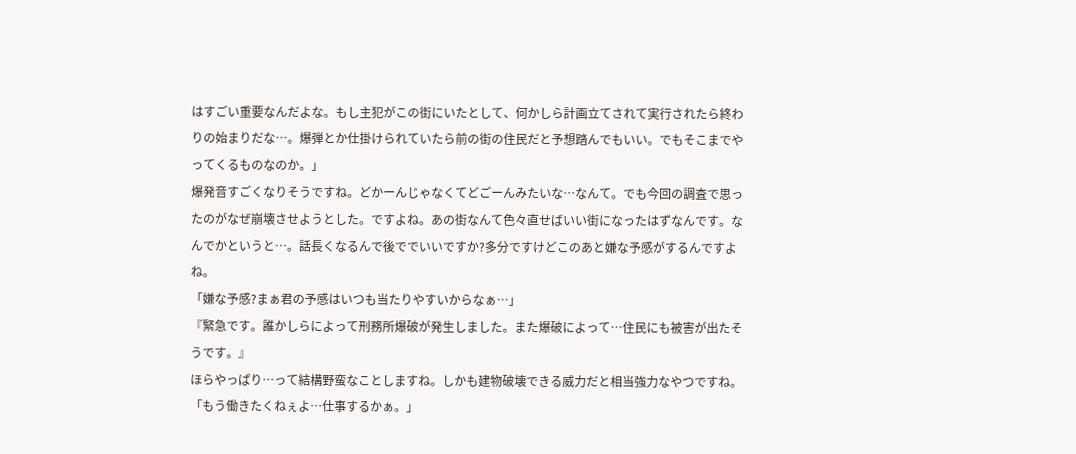はすごい重要なんだよな。もし主犯がこの街にいたとして、何かしら計画立てされて実行されたら終わりの始まりだな…。爆弾とか仕掛けられていたら前の街の住民だと予想踏んでもいい。でもそこまでやってくるものなのか。」
爆発音すごくなりそうですね。どかーんじゃなくてどごーんみたいな…なんて。でも今回の調査で思ったのがなぜ崩壊させようとした。ですよね。あの街なんて色々直せばいい街になったはずなんです。なんでかというと…。話長くなるんで後ででいいですか?多分ですけどこのあと嫌な予感がするんですよね。
「嫌な予感?まぁ君の予感はいつも当たりやすいからなぁ…」
『緊急です。誰かしらによって刑務所爆破が発生しました。また爆破によって…住民にも被害が出たそうです。』
ほらやっぱり…って結構野蛮なことしますね。しかも建物破壊できる威力だと相当強力なやつですね。
「もう働きたくねぇよ…仕事するかぁ。」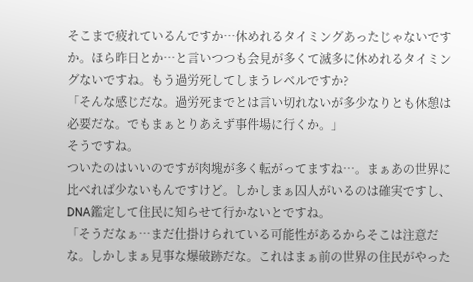そこまで疲れているんですか…休めれるタイミングあったじゃないですか。ほら昨日とか…と言いつつも会見が多くて滅多に休めれるタイミングないですね。もう過労死してしまうレベルですか?
「そんな感じだな。過労死までとは言い切れないが多少なりとも休憩は必要だな。でもまぁとりあえず事件場に行くか。」
そうですね。
ついたのはいいのですが肉塊が多く転がってますね…。まぁあの世界に比べれば少ないもんですけど。しかしまぁ囚人がいるのは確実ですし、DNA鑑定して住民に知らせて行かないとですね。
「そうだなぁ…まだ仕掛けられている可能性があるからそこは注意だな。しかしまぁ見事な爆破跡だな。これはまぁ前の世界の住民がやった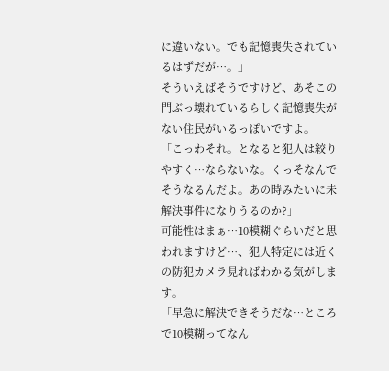に違いない。でも記憶喪失されているはずだが…。」
そういえばそうですけど、あそこの門ぶっ壊れているらしく記憶喪失がない住民がいるっぽいですよ。
「こっわそれ。となると犯人は絞りやすく…ならないな。くっそなんでそうなるんだよ。あの時みたいに未解決事件になりうるのか?」
可能性はまぁ…10模糊ぐらいだと思われますけど…、犯人特定には近くの防犯カメラ見ればわかる気がします。
「早急に解決できそうだな…ところで10模糊ってなん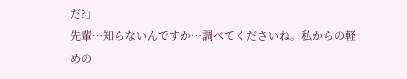だ?」
先輩…知らないんですか…調べてくださいね。私からの軽めの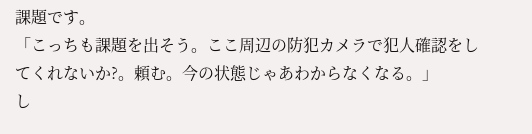課題です。
「こっちも課題を出そう。ここ周辺の防犯カメラで犯人確認をしてくれないか?。頼む。今の状態じゃあわからなくなる。」
し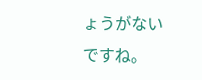ょうがないですね。